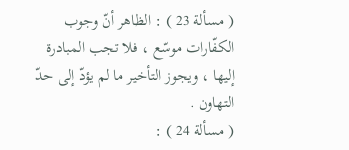( مسألة 23 ) : الظاهر أنّ وجوب الكفّارات موسّع ، فلا تجب المبادرة إليها ، ويجوز التأخير ما لم يؤدّ إلى حدّ التهاون .
( مسألة 24 ) :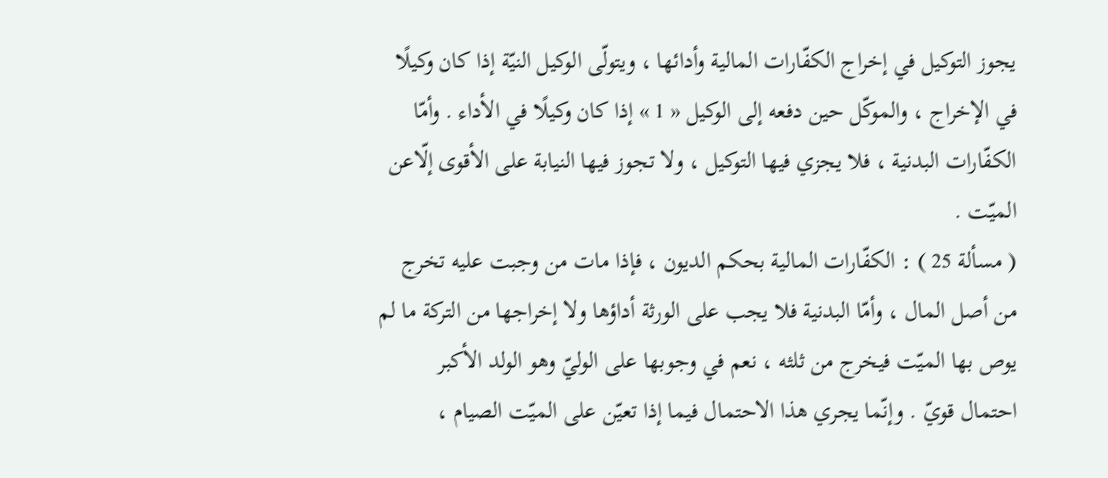يجوز التوكيل في إخراج الكفّارات المالية وأدائها ، ويتولّى الوكيل النيّة إذا كان وكيلًا في الإخراج ، والموكّل حين دفعه إلى الوكيل « 1 » إذا كان وكيلًا في الأداء . وأمّا الكفّارات البدنية ، فلا يجزي فيها التوكيل ، ولا تجوز فيها النيابة على الأقوى إلّاعن الميّت .
( مسألة 25 ) : الكفّارات المالية بحكم الديون ، فإذا مات من وجبت عليه تخرج من أصل المال ، وأمّا البدنية فلا يجب على الورثة أداؤها ولا إخراجها من التركة ما لم يوص بها الميّت فيخرج من ثلثه ، نعم في وجوبها على الوليّ وهو الولد الأكبر احتمال قويّ . وإنّما يجري هذا الاحتمال فيما إذا تعيّن على الميّت الصيام ،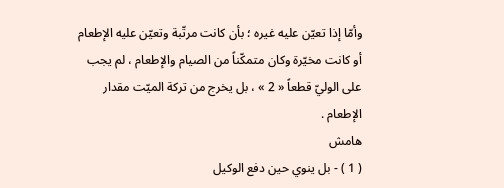وأمّا إذا تعيّن عليه غيره ؛ بأن كانت مرتّبة وتعيّن عليه الإطعام أو كانت مخيّرة وكان متمكّناً من الصيام والإطعام ، لم يجب على الوليّ قطعاً « 2 » ، بل يخرج من تركة الميّت مقدار الإطعام .
هامش
( 1 ) - بل ينوي حين دفع الوكيل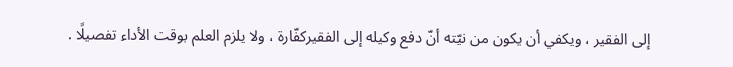إلى الفقير ، ويكفي أن يكون من نيّته أنّ دفع وكيله إلى الفقيركفّارة ، ولا يلزم العلم بوقت الأداء تفصيلًا .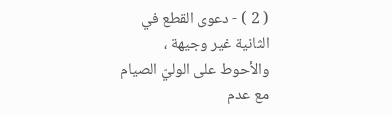( 2 ) - دعوى القطع في الثانية غير وجيهة ، والأحوط على الوليّ الصيام مع عدم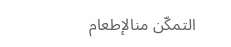التمكّن منالإطعام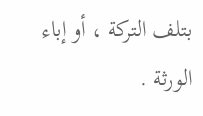بتلف التركة ، أو إباء الورثة .